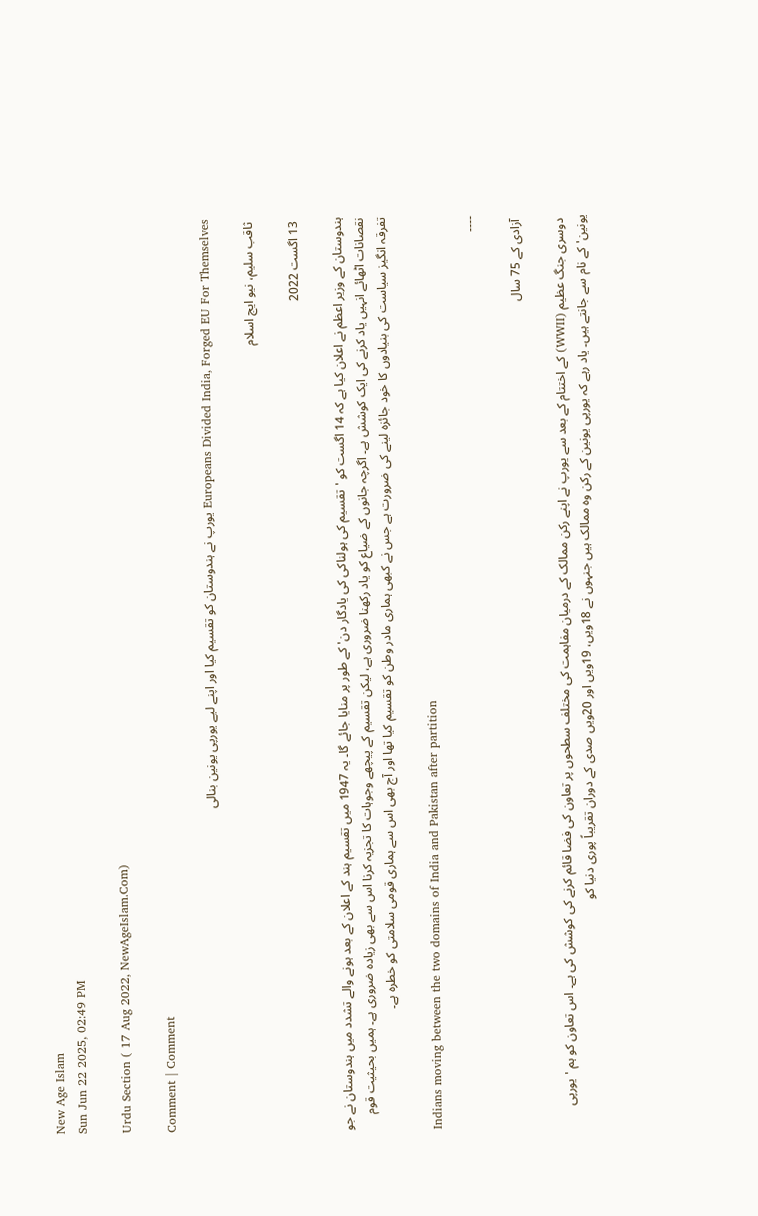New Age Islam
Sun Jun 22 2025, 02:49 PM

Urdu Section ( 17 Aug 2022, NewAgeIslam.Com)

Comment | Comment

Europeans Divided India, Forged EU For Themselves یورپ نے ہندوستان کو تقسیم کیا اور اپنے لیے یورپی یونین بنالی

 ثاقب سلیم، نیو ایج اسلام

 13 اگست 2022

ہندوستان کے وزیر اعظم نے اعلان کیا ہے کہ 14 اگست کو 'تقسیم کی ہولناکی کی یادگار دن' کے طور پر منایا جائے گا۔ یہ 1947 میں تقسیم ہند کے اعلان کے بعد ہونے والے تشدد میں ہندوستان نے جو نقصانات اٹھائے انہیں یاد کرنے کی ایک کوشش ہے۔ اگرچہ جانوں کے ضیاع کو یاد رکھنا ضروری ہے، لیکن تقسیم کے پیچھے وجوہات کا تجزیہ کرنا اس سے بھی زیادہ ضروری ہے۔ ہمیں بحیثیت قوم تفرقہ انگیز سیاست کی بنیادوں کا خود جائزہ لینے کی ضرورت ہے جس نے کبھی ہماری مادر وطن کو تقسیم کیا تھا اور آج بھی اس سے ہماری قومی سلامتی کو خطرہ ہے۔

Indians moving between the two domains of India and Pakistan after partition

----

 آزادی کے 75 سال

 دوسری جنگ عظیم (WWII) کے اختتام کے بعد سے یورپ نے اپنے رکن ممالک کے درمیان مفاہمت کی مختلف سطحوں پر تعاون کی فضا قائم کرنے کی کوشش کی ہے۔ اس تعاون کو ہم 'یورپی یونین' کے نام سے جانتے ہیں۔ یاد رہے کہ یورپی یونین کے رکن وہ ممالک ہیں جنہوں نے 18ویں، 19ویں اور 20ویں صدی کے دوران تقریباً پوری دنیا کو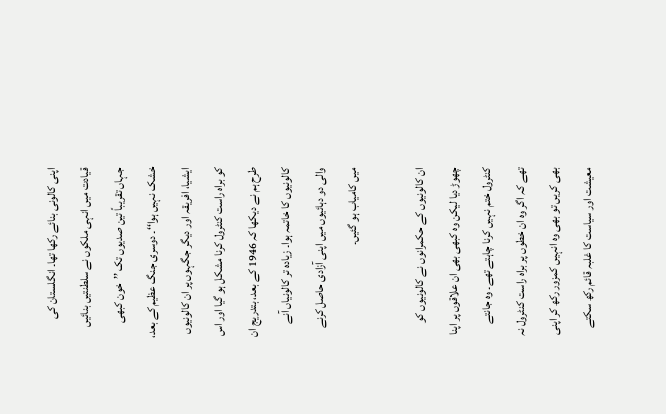اپنی کالونی بنائے رکھا تھا۔ انگلستان کی قیادت میں انہی ملکوں نے سلطنتیں بنائیں جہاں تقریباً تین صدیوں تک ’’خون کبھی خشک نہیں ہوا‘‘۔ دوسری جنگ عظیم کے بعد، ایشیا، افریقہ اور دیگر جگہوں پر ان کالونیوں کو براہ راست کنٹرول کرنا مشکل ہو گیا اور اس طرح ہم نے دیکھا کہ 1946 کے بعد، بتدریج ان کالونیوں کا خاتمہ ہوا۔ زیادہ تر کالونیاں آنے والی دو دہائیوں میں اپنی آزادی حاصل کرنے میں کامیاب ہو گئیں۔

ان کالونیوں کے حکمرانوں نے کالونیوں کو چھوڑ دیا لیکن وہ کبھی بھی ان علاقوں پر اپنا کنٹرول ختم نہیں کرنا چاہتے تھے۔ وہ جانتے تھے کہ اگر وہ ان خطوں پر براہ راست کنٹرول نہ بھی کریں تو بھی وہ انہیں کمزور رکھ کر اپنی معیشت اور سیاست کا غلبہ قائم رکھ سکتے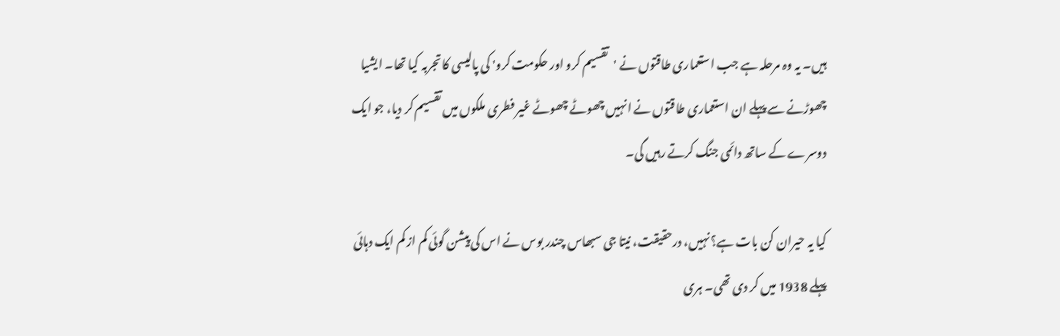ہیں۔ یہ وہ مرحلہ ہے جب استعماری طاقتوں نے 'تقسیم کرو اور حکومت کرو' کی پالیسی کا تجربہ کیا تھا۔ ایشیا چھوڑنے سے پہلے ان استعماری طاقتوں نے انہیں چھوٹے چھوٹے غیر فطری ملکوں میں تقسیم کر دیا، جو ایک دوسرے کے ساتھ دائمی جنگ کرتے رہیں گی۔

کیا یہ حیران کن بات ہے؟ نہیں، درحقیقت، نیتا جی سبھاس چندر بوس نے اس کی پیشن گوئی کم از کم ایک دہائی پہلے 1938 میں کر دی تھی۔ ہری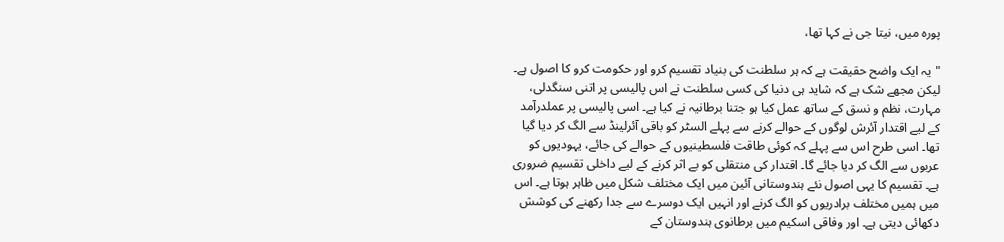پورہ میں، نیتا جی نے کہا تھا،

"یہ ایک واضح حقیقت ہے کہ ہر سلطنت کی بنیاد تقسیم کرو اور حکومت کرو کا اصول ہے۔ لیکن مجھے شک ہے کہ شاید ہی دنیا کی کسی سلطنت نے اس پالیسی پر اتنی سنگدلی، مہارت، نظم و نسق کے ساتھ عمل کیا ہو جتنا برطانیہ نے کیا ہے۔ اسی پالیسی پر عملدرآمد کے لیے اقتدار آئرش لوگوں کے حوالے کرنے سے پہلے السٹر کو باقی آئرلینڈ سے الگ کر دیا گیا تھا۔ اسی طرح اس سے پہلے کہ کوئی طاقت فلسطینیوں کے حوالے کی جائے، یہودیوں کو عربوں سے الگ کر دیا جائے گا۔ اقتدار کی منتقلی کو بے اثر کرنے کے لیے داخلی تقسیم ضروری ہے۔ تقسیم کا یہی اصول نئے ہندوستانی آئین میں ایک مختلف شکل میں ظاہر ہوتا ہے۔ اس میں ہمیں مختلف برادریوں کو الگ کرنے اور انہیں ایک دوسرے سے جدا رکھنے کی کوشش دکھائی دیتی ہے۔ اور وفاقی اسکیم میں برطانوی ہندوستان کے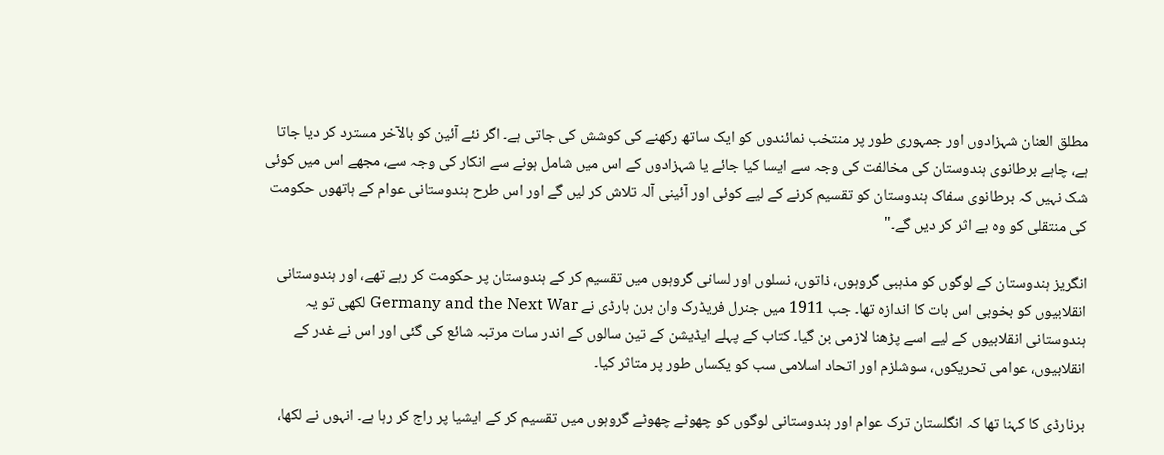مطلق العنان شہزادوں اور جمہوری طور پر منتخب نمائندوں کو ایک ساتھ رکھنے کی کوشش کی جاتی ہے۔ اگر نئے آئین کو بالآخر مسترد کر دیا جاتا ہے، چاہے برطانوی ہندوستان کی مخالفت کی وجہ سے ایسا کیا جائے یا شہزادوں کے اس میں شامل ہونے سے انکار کی وجہ سے، مجھے اس میں کوئی شک نہیں کہ برطانوی سفاک ہندوستان کو تقسیم کرنے کے لیے کوئی اور آئینی آلہ تلاش کر لیں گے اور اس طرح ہندوستانی عوام کے ہاتھوں حکومت کی منتقلی کو وہ بے اثر کر دیں گے۔"

انگریز ہندوستان کے لوگوں کو مذہبی گروہوں، ذاتوں، نسلوں اور لسانی گروہوں میں تقسیم کر کے ہندوستان پر حکومت کر رہے تھے، اور ہندوستانی انقلابیوں کو بخوبی اس بات کا اندازہ تھا۔ جب 1911 میں جنرل فریڈرک وان برن ہارڈی نے Germany and the Next War لکھی تو یہ ہندوستانی انقلابیوں کے لیے اسے پڑھنا لازمی بن گیا۔ کتاب کے پہلے ایڈیشن کے تین سالوں کے اندر سات مرتبہ شائع کی گئی اور اس نے غدر کے انقلابیوں، عوامی تحریکوں، سوشلزم اور اتحاد اسلامی سب کو یکساں طور پر متاثر کیا۔

برنارڈی کا کہنا تھا کہ انگلستان ترک عوام اور ہندوستانی لوگوں کو چھوٹے چھوٹے گروہوں میں تقسیم کر کے ایشیا پر راج کر رہا ہے۔ انہوں نے لکھا،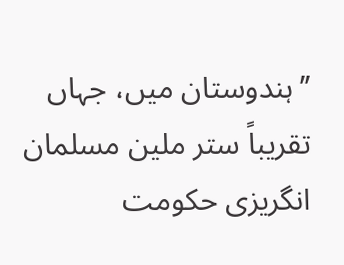’’ہندوستان میں، جہاں تقریباً ستر ملین مسلمان انگریزی حکومت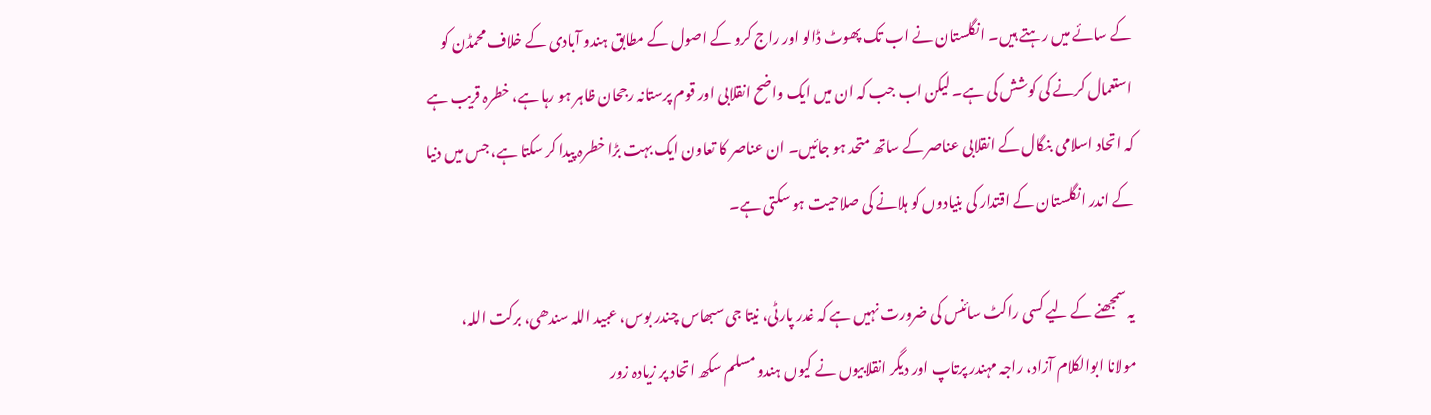کے سائے میں رہتے ہیں۔ انگلستان نے اب تک پھوٹ ڈالو اور راج کرو کے اصول کے مطابق ہندو آبادی کے خلاف محمڈن کو استعمال کرنے کی کوشش کی ہے۔ لیکن اب جب کہ ان میں ایک واضح انقلابی اور قوم پرستانہ رجحان ظاہر ہو رہا ہے، خطرہ قریب ہے کہ اتحاد اسلامی بنگال کے انقلابی عناصر کے ساتھ متحد ہو جائیں۔ ان عناصر کا تعاون ایک بہت بڑا خطرہ پیدا کر سکتا ہے، جس میں دنیا کے اندر انگلستان کے اقتدار کی بنیادوں کو ہلانے کی صلاحیت ہو سکتی ہے۔

یہ سمجھنے کے لیے کسی راکٹ سائنس کی ضرورت نہیں ہے کہ غدر پارٹی، نیتا جی سبھاس چندر بوس، عبید اللہ سندھی، برکت اللہ، مولانا ابوالکلام آزاد، راجہ مہندر پرتاپ اور دیگر انقلابیوں نے کیوں ہندو مسلم سکھ اتحاد پر زیادہ زور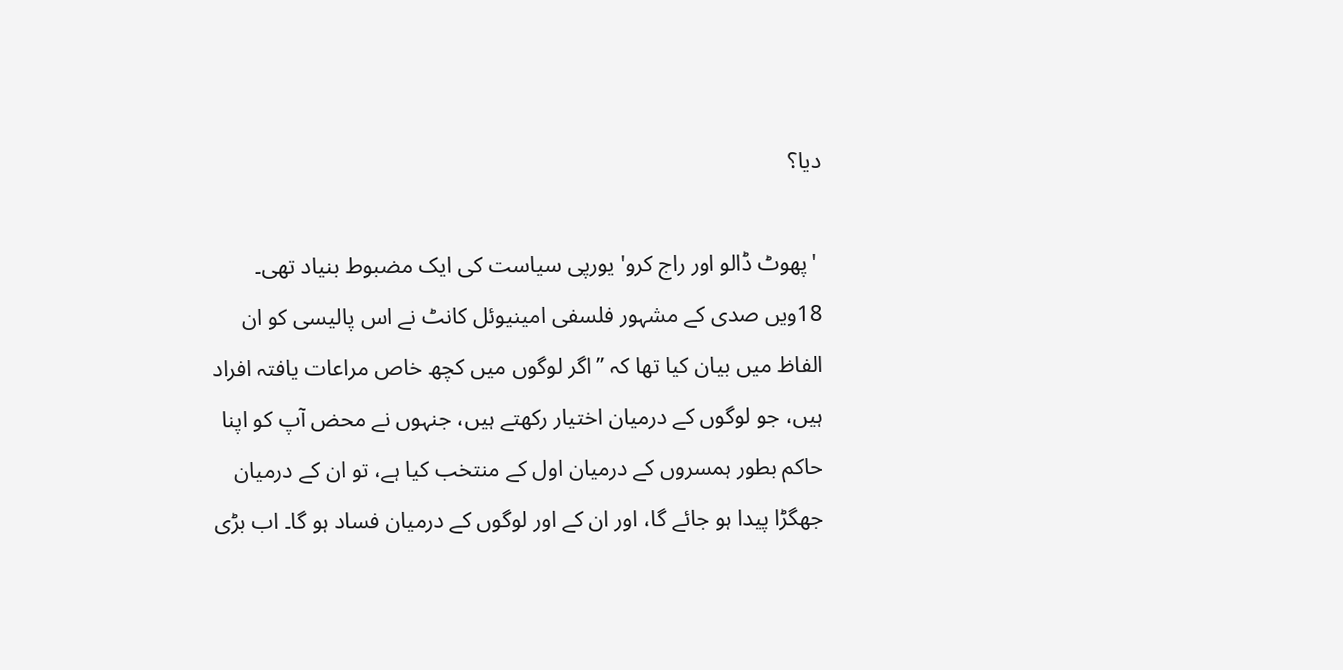دیا؟

 'پھوٹ ڈالو اور راج کرو' یورپی سیاست کی ایک مضبوط بنیاد تھی۔ 18ویں صدی کے مشہور فلسفی امینیوئل کانٹ نے اس پالیسی کو ان الفاظ میں بیان کیا تھا کہ ’’اگر لوگوں میں کچھ خاص مراعات یافتہ افراد ہیں، جو لوگوں کے درمیان اختیار رکھتے ہیں، جنہوں نے محض آپ کو اپنا حاکم بطور ہمسروں کے درمیان اول کے منتخب کیا ہے، تو ان کے درمیان جھگڑا پیدا ہو جائے گا، اور ان کے اور لوگوں کے درمیان فساد ہو گا۔ اب بڑی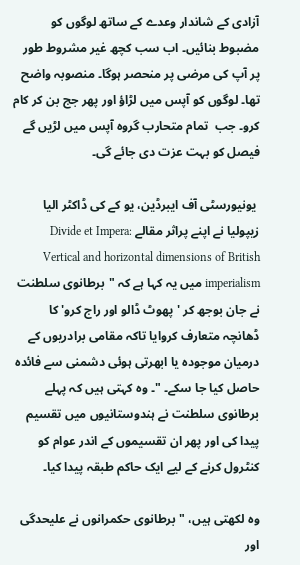آزادی کے شاندار وعدے کے ساتھ لوگوں کو مضبوط بنائیں۔ اب سب کچھ غیر مشروط طور پر آپ کی مرضی پر منحصر ہوگا۔ منصوبہ واضح تھا۔ لوگوں کو آپس میں لڑاؤ اور پھر جج بن کر کام کرو۔ جب  تمام متحارب گروہ آپس میں لڑیں گے فیصل کو بہت عزت دی جائے گی۔

 یونیورسٹی آف ایبرڈین، یو کے کی ڈاکٹر الیا زیپولیا نے اپنے پراثر مقالے Divide et Impera: Vertical and horizontal dimensions of British imperialism میں یہ کہا ہے کہ "برطانوی سلطنت نے جان بوجھ کر 'پھوٹ ڈالو اور راج کرو' کا ڈھانچہ متعارف کروایا تاکہ مقامی برادریوں کے درمیان موجودہ یا ابھرتی ہوئی دشمنی سے فائدہ حاصل کیا جا سکے۔ "۔ وہ کہتی ہیں کہ پہلے برطانوی سلطنت نے ہندوستانیوں میں تقسیم پیدا کی اور پھر ان تقسیموں کے اندر عوام کو کنٹرول کرنے کے لیے ایک حاکم طبقہ پیدا کیا۔

وہ لکھتی ہیں، "برطانوی حکمرانوں نے علیحدگی اور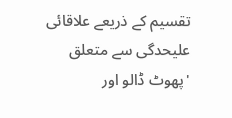تقسیم کے ذریعے علاقائی علیحدگی سے متعلق 'پھوٹ ڈالو اور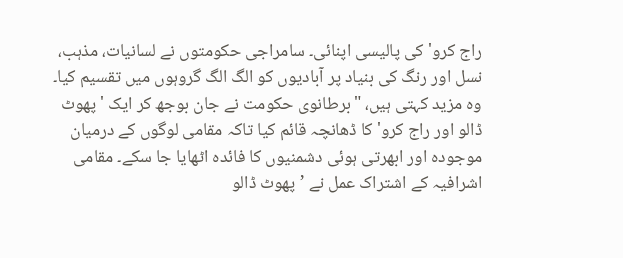راج کرو' کی پالیسی اپنائی۔ سامراجی حکومتوں نے لسانیات، مذہب، نسل اور رنگ کی بنیاد پر آبادیوں کو الگ الگ گروہوں میں تقسیم کیا۔ وہ مزید کہتی ہیں، "برطانوی حکومت نے جان بوجھ کر ایک 'پھوٹ ڈالو اور راج کرو' کا ڈھانچہ قائم کیا تاکہ مقامی لوگوں کے درمیان موجودہ اور ابھرتی ہوئی دشمنیوں کا فائدہ اٹھایا جا سکے۔ مقامی اشرافیہ کے اشتراک عمل نے ’پھوٹ ڈالو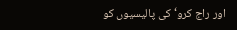اور راج کرو‘ کی پالیسیوں کو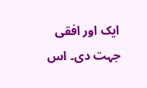ایک اور افقی جہت دی۔ اس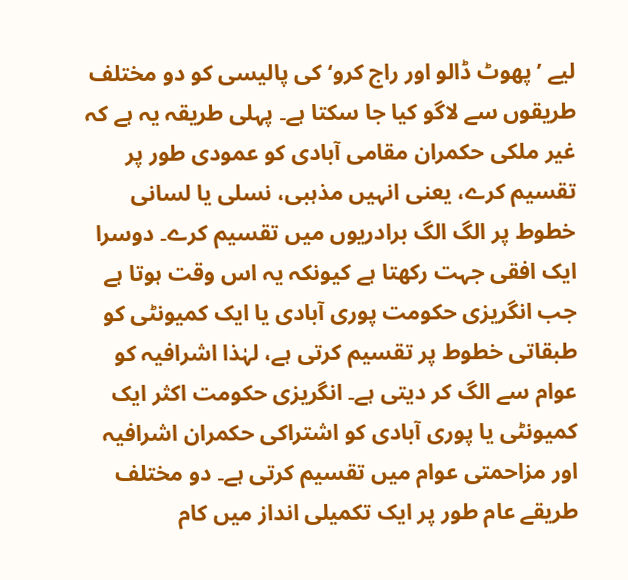لیے ’پھوٹ ڈالو اور راج کرو‘ کی پالیسی کو دو مختلف طریقوں سے لاگو کیا جا سکتا ہے۔ پہلی طریقہ یہ ہے کہ غیر ملکی حکمران مقامی آبادی کو عمودی طور پر تقسیم کرے، یعنی انہیں مذہبی، نسلی یا لسانی خطوط پر الگ الگ برادریوں میں تقسیم کرے۔ دوسرا ایک افقی جہت رکھتا ہے کیونکہ یہ اس وقت ہوتا ہے جب انگریزی حکومت پوری آبادی یا ایک کمیونٹی کو طبقاتی خطوط پر تقسیم کرتی ہے، لہٰذا اشرافیہ کو عوام سے الگ کر دیتی ہے۔ انگریزی حکومت اکثر ایک کمیونٹی یا پوری آبادی کو اشتراکی حکمران اشرافیہ اور مزاحمتی عوام میں تقسیم کرتی ہے۔ دو مختلف طریقے عام طور پر ایک تکمیلی انداز میں کام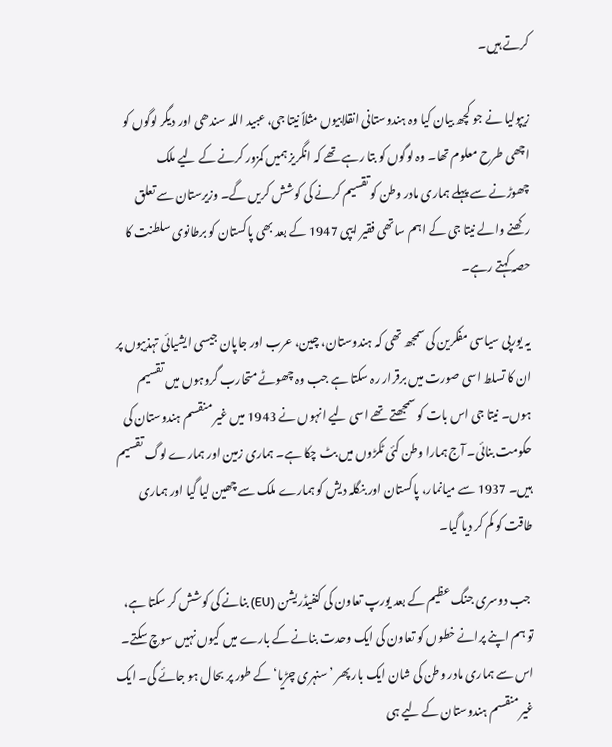کرتے ہیں۔

زیپولیا نے جو کچھ بیان کیا وہ ہندوستانی انقلابیوں مثلاً نیتا جی، عبید اللہ سندھی اور دیگر لوگوں کو اچھی طرح معلوم تھا۔ وہ لوگوں کو بتا رہے تھے کہ انگریز ہمیں کمزور کرنے کے لیے ملک چھوڑنے سے پہلے ہماری مادر وطن کو تقسیم کرنے کی کوشش کریں گے۔ وزیرستان سے تعلق رکھنے والے نیتا جی کے اہم ساتھی فقیر ایپی 1947 کے بعد بھی پاکستان کو برطانوی سلطنت کا حصہ کہتے رہے۔

یہ یورپی سیاسی مفکرین کی سمجھ تھی کہ ہندوستان، چین، عرب اور جاپان جیسی ایشیائی تہذیبوں پر ان کا تسلط اسی صورت میں برقرار رہ سکتا ہے جب وہ چھوٹے متحارب گروہوں میں تقسیم ہوں۔ نیتا جی اس بات کو سمجھتے تھے اسی لیے انہوں نے 1943 میں غیر منقسم ہندوستان کی حکومت بنائی۔ آج ہمارا وطن کئی ٹکڑوں میں بٹ چکا ہے۔ ہماری زمین اور ہمارے لوگ تقسیم ہیں۔ 1937 سے میانمار، پاکستان اور بنگلہ دیش کو ہمارے ملک سے چھین لیا گیا اور ہماری طاقت کو کم کر دیا گیا۔

 جب دوسری جنگ عظیم کے بعد یورپ تعاون کی کنفیڈریشن (EU) بنانے کی کوشش کر سکتا ہے، تو ہم اپنے پرانے خطوں کو تعاون کی ایک وحدت بنانے کے بارے میں کیوں نہیں سوچ سکتے۔ اس سے ہماری مادر وطن کی شان ایک بار پھر ’سنہری چڑیا‘ کے طور پر بحال ہو جائے گی۔ ایک غیر منقسم ہندوستان کے لیے ہی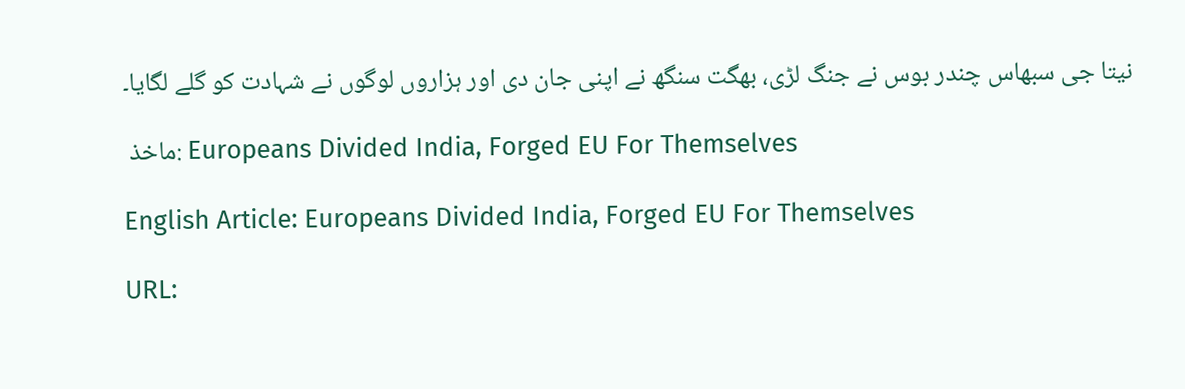نیتا جی سبھاس چندر بوس نے جنگ لڑی، بھگت سنگھ نے اپنی جان دی اور ہزاروں لوگوں نے شہادت کو گلے لگایا۔

 ماخذ: Europeans Divided India, Forged EU For Themselves

English Article: Europeans Divided India, Forged EU For Themselves

URL: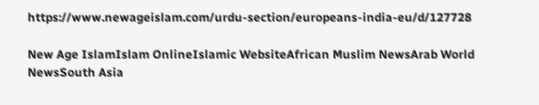https://www.newageislam.com/urdu-section/europeans-india-eu/d/127728

New Age IslamIslam OnlineIslamic WebsiteAfrican Muslim NewsArab World NewsSouth Asia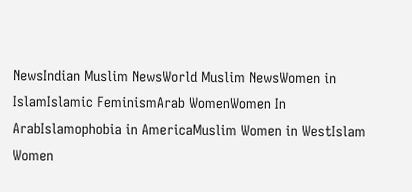NewsIndian Muslim NewsWorld Muslim NewsWomen in IslamIslamic FeminismArab WomenWomen In ArabIslamophobia in AmericaMuslim Women in WestIslam Women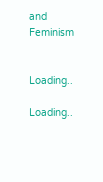and Feminism


Loading..

Loading..